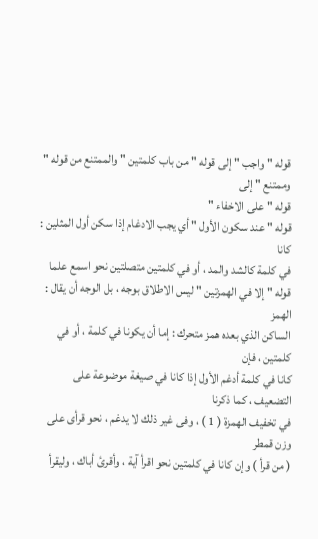قوله " واجب " إلى قوله " من باب كلمتين " والممتنع من قوله " وممتنع " إلى
قوله " على الاخفاء "
قوله " عند سكون الأول " أي يجب الادغام إذا سكن أول المثلين : كانا
في كلمة كالشد والمد ، أو في كلمتين متصلتين نحو اسمع علما
قوله " إلا في الهمزتين " ليس الاطلاق بوجه ، بل الوجه أن يقال : الهمز
الساكن الذي بعده همز متحرك : إما أن يكونا في كلمة ، أو في كلمتين ، فإن
كانا في كلمة أدغم الأول إذا كانا في صيغة موضوعة على التضعيف ، كما ذكرنا
في تخفيف الهمزة ( 1 ) ، وفى غير ذلك لا يدغم ، نحو قرأى على وزن قمطر
( من قرأ ) وإن كانا في كلمتين نحو اقرأ آية ، وأقرئ أباك ، وليقرأ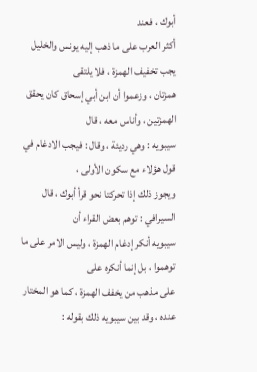أبوك ، فعند
أكثر العرب على ما ذهب إليه يونس والخليل يجب تخفيف الهمزة ، فلا يلتقى
همزتان ، وزعموا أن ابن أبي إسحاق كان يحقق الهمزتين ، وأناس معه ، قال
سيبويه : وهي رديئة ، وقال : فيجب الادغام في قول هؤلاء مع سكون الأولى ،
ويجوز ذلك إذا تحركتا نحو قرأ أبوك ، قال السيرافي : توهم بعض القراء أن
سيبويه أنكر إدغام الهمزة ، وليس الامر على ما توهموا ، بل إنما أنكره على
على مذهب من يخفف الهمزة ، كما هو المختار عنده ، وقد بين سيبويه ذلك بقوله :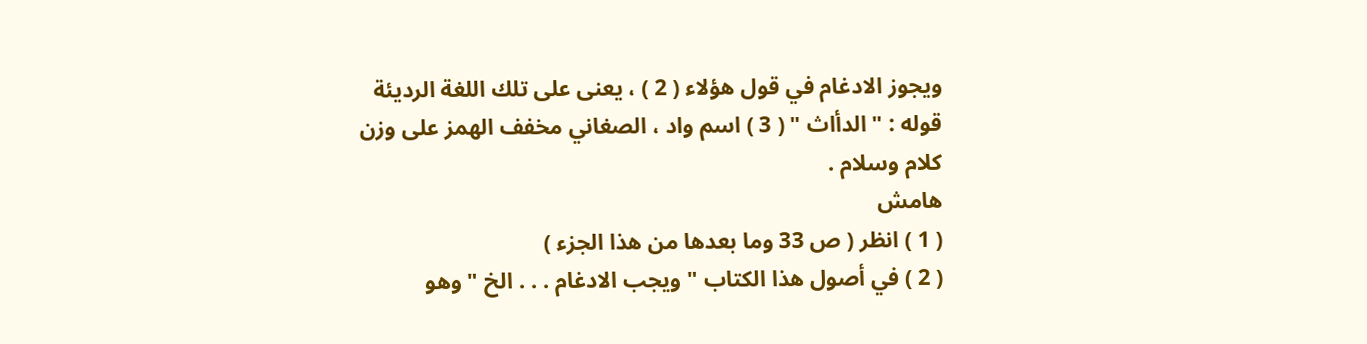ويجوز الادغام في قول هؤلاء ( 2 ) ، يعنى على تلك اللغة الرديئة
قوله : " الدأاث " ( 3 ) اسم واد ، الصغاني مخفف الهمز على وزن
كلام وسلام .
هامش
( 1 ) انظر ( ص 33 وما بعدها من هذا الجزء )
( 2 ) في أصول هذا الكتاب " ويجب الادغام . . . الخ " وهو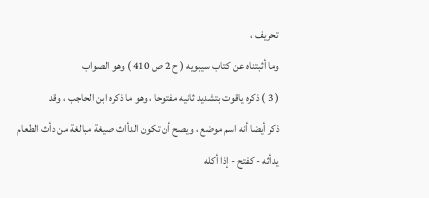تحريف ،
وما أثبتناه عن كتاب سيبويه ( ح 2 ص 410 ) وهو الصواب
( 3 ) ذكره ياقوت بتشديد ثانيه مفتوحا ، وهو ما ذكره ابن الحاجب ، وقد
ذكر أيضا أنه اسم موضع ، ويصح أن تكون الدأاث صيغة مبالغة من دأث الطعام
يدأثه - كفتح - إذا أكله